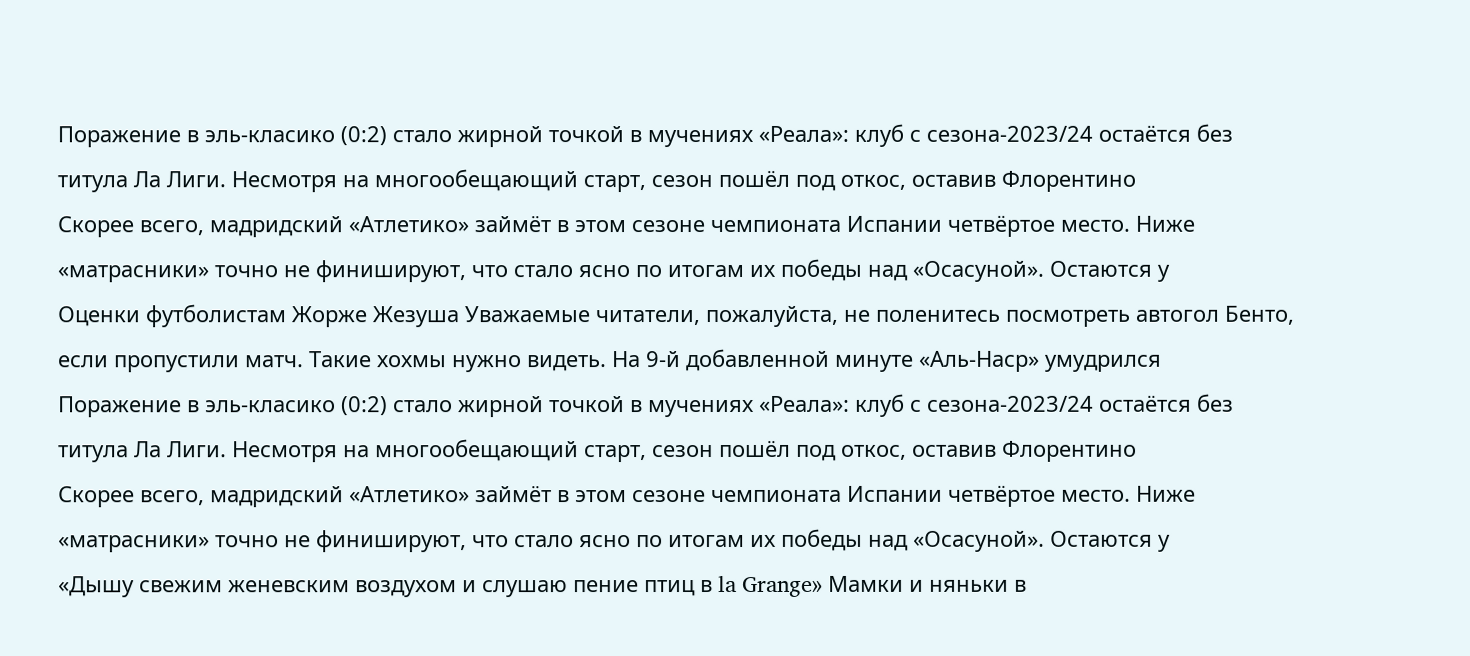Поражение в эль-класико (0:2) стало жирной точкой в мучениях «Реала»: клуб с сезона-2023/24 остаётся без титула Ла Лиги. Несмотря на многообещающий старт, сезон пошёл под откос, оставив Флорентино
Скорее всего, мадридский «Атлетико» займёт в этом сезоне чемпионата Испании четвёртое место. Ниже «матрасники» точно не финишируют, что стало ясно по итогам их победы над «Осасуной». Остаются у
Оценки футболистам Жорже Жезуша Уважаемые читатели, пожалуйста, не поленитесь посмотреть автогол Бенто, если пропустили матч. Такие хохмы нужно видеть. На 9-й добавленной минуте «Аль-Наср» умудрился
Поражение в эль-класико (0:2) стало жирной точкой в мучениях «Реала»: клуб с сезона-2023/24 остаётся без титула Ла Лиги. Несмотря на многообещающий старт, сезон пошёл под откос, оставив Флорентино
Скорее всего, мадридский «Атлетико» займёт в этом сезоне чемпионата Испании четвёртое место. Ниже «матрасники» точно не финишируют, что стало ясно по итогам их победы над «Осасуной». Остаются у
«Дышу свежим женевским воздухом и слушаю пение птиц в la Grange» Мамки и няньки в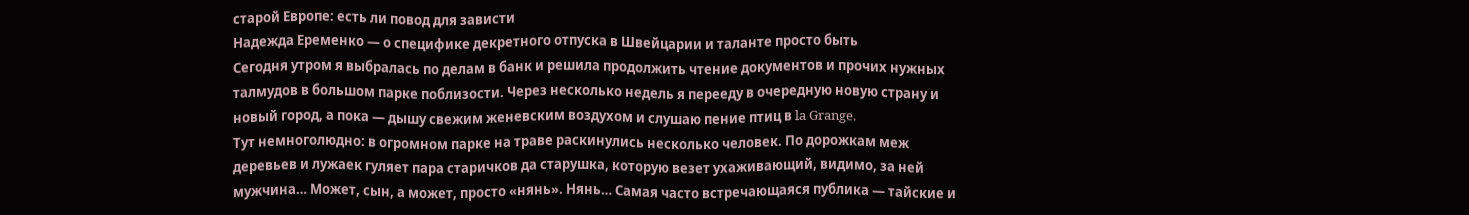старой Европе: есть ли повод для зависти
Надежда Еременко — о специфике декретного отпуска в Швейцарии и таланте просто быть
Сегодня утром я выбралась по делам в банк и решила продолжить чтение документов и прочих нужных талмудов в большом парке поблизости. Через несколько недель я перееду в очередную новую страну и новый город, а пока — дышу свежим женевским воздухом и слушаю пение птиц в la Grange.
Тут немноголюдно: в огромном парке на траве раскинулись несколько человек. По дорожкам меж деревьев и лужаек гуляет пара старичков да старушка, которую везет ухаживающий, видимо, за ней мужчина… Может, сын, а может, просто «нянь». Нянь… Самая часто встречающаяся публика — тайские и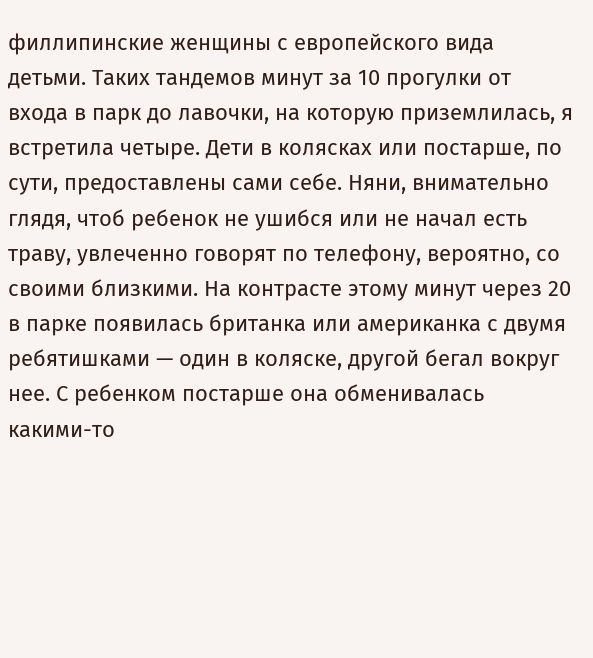филлипинские женщины с европейского вида детьми. Таких тандемов минут за 10 прогулки от входа в парк до лавочки, на которую приземлилась, я встретила четыре. Дети в колясках или постарше, по сути, предоставлены сами себе. Няни, внимательно глядя, чтоб ребенок не ушибся или не начал есть траву, увлеченно говорят по телефону, вероятно, со своими близкими. На контрасте этому минут через 20 в парке появилась британка или американка с двумя ребятишками — один в коляске, другой бегал вокруг нее. С ребенком постарше она обменивалась какими-то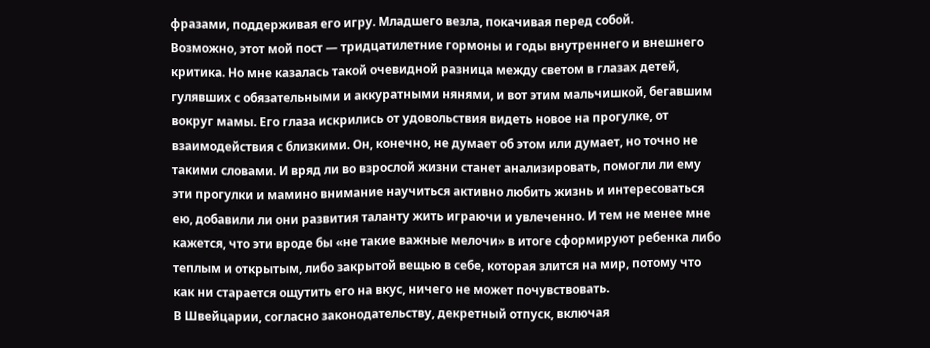фразами, поддерживая его игру. Младшего везла, покачивая перед собой.
Возможно, этот мой пост — тридцатилетние гормоны и годы внутреннего и внешнего критика. Но мне казалась такой очевидной разница между светом в глазах детей, гулявших с обязательными и аккуратными нянями, и вот этим мальчишкой, бегавшим вокруг мамы. Его глаза искрились от удовольствия видеть новое на прогулке, от взаимодействия с близкими. Он, конечно, не думает об этом или думает, но точно не такими словами. И вряд ли во взрослой жизни станет анализировать, помогли ли ему эти прогулки и мамино внимание научиться активно любить жизнь и интересоваться ею, добавили ли они развития таланту жить играючи и увлеченно. И тем не менее мне кажется, что эти вроде бы «не такие важные мелочи» в итоге сформируют ребенка либо теплым и открытым, либо закрытой вещью в себе, которая злится на мир, потому что как ни старается ощутить его на вкус, ничего не может почувствовать.
В Швейцарии, согласно законодательству, декретный отпуск, включая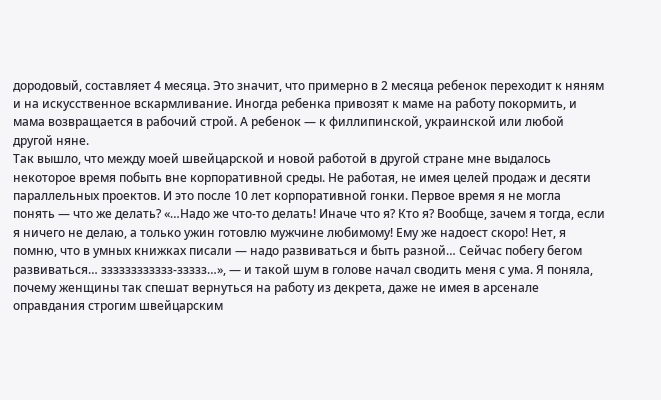дородовый, составляет 4 месяца. Это значит, что примерно в 2 месяца ребенок переходит к няням и на искусственное вскармливание. Иногда ребенка привозят к маме на работу покормить, и мама возвращается в рабочий строй. А ребенок — к филлипинской, украинской или любой другой няне.
Так вышло, что между моей швейцарской и новой работой в другой стране мне выдалось некоторое время побыть вне корпоративной среды. Не работая, не имея целей продаж и десяти параллельных проектов. И это после 10 лет корпоративной гонки. Первое время я не могла понять — что же делать? «…Надо же что-то делать! Иначе что я? Кто я? Вообще, зачем я тогда, если я ничего не делаю, а только ужин готовлю мужчине любимому! Ему же надоест скоро! Нет, я помню, что в умных книжках писали — надо развиваться и быть разной… Сейчас побегу бегом развиваться… зззззззззззз-ззззз…», — и такой шум в голове начал сводить меня с ума. Я поняла, почему женщины так спешат вернуться на работу из декрета, даже не имея в арсенале оправдания строгим швейцарским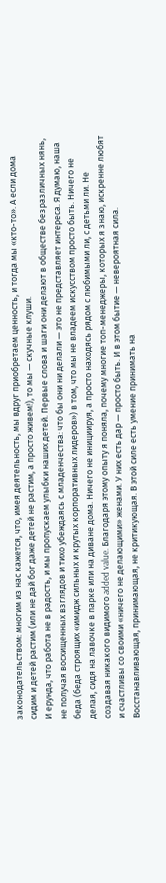законодательством: многим из нас кажется, что, имея деятельность, мы вдруг приобретаем ценность, и тогда мы «кто-то». А если дома сидим и детей растим (или не дай бог даже детей не растим, а просто живем!), то мы — скучные клуши.
И ерунда, что работа не в радость, и мы пропускаем улыбки наших детей. Первые слова и шаги они делают в обществе безразличных нянь, не получая восхищенных взглядов и тихо убеждаясь с младенчества: что бы они ни делали — это не представляет интереса. Я думаю, наша беда (беда строящих «имидж сильных и крутых корпоративных лидеров») в том, что мы не владеем искусством просто быть. Ничего не делая, сидя на лавочке в парке или на диване дома. Ничего не инициируя, а просто находясь рядом с любимыми ли, с детьми ли. Не создавая никакого видимого added value. Благодаря этому опыту я поняла, почему многие топ-менеджеры, которых я знаю, искренне любят и счастливы со своими «ничего не делающими» женами. У них есть дар — просто быть. И в этом бытие — невероятная сила. Восстанавливающая, принимающая, не критикующая. В этой силе есть умение принимать на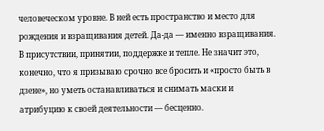человеческом уровне. В ней есть пространство и место для рождения и взращивания детей. Да-да — именно взращивания. В присутствии, принятии, поддержке и тепле. Не значит это, конечно, что я призываю срочно все бросить и «просто быть в дзене», но уметь останавливаться и снимать маски и атрибуцию к своей деятельности — бесценно.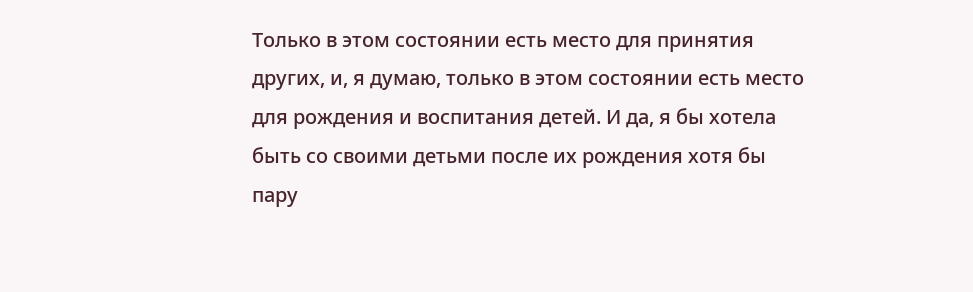Только в этом состоянии есть место для принятия других, и, я думаю, только в этом состоянии есть место для рождения и воспитания детей. И да, я бы хотела быть со своими детьми после их рождения хотя бы пару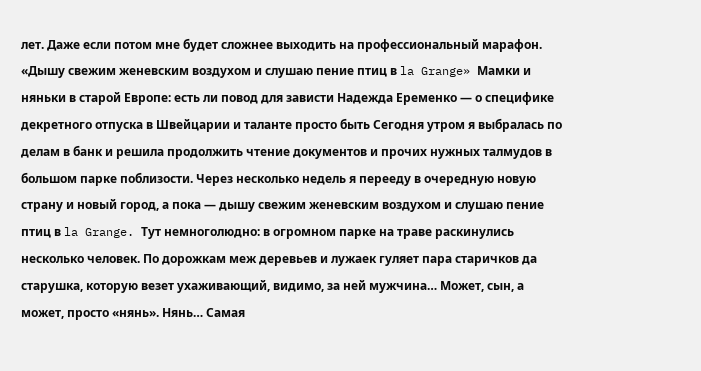лет. Даже если потом мне будет сложнее выходить на профессиональный марафон.
«Дышу свежим женевским воздухом и слушаю пение птиц в la Grange» Мамки и няньки в старой Европе: есть ли повод для зависти Надежда Еременко — о специфике декретного отпуска в Швейцарии и таланте просто быть Сегодня утром я выбралась по делам в банк и решила продолжить чтение документов и прочих нужных талмудов в большом парке поблизости. Через несколько недель я перееду в очередную новую страну и новый город, а пока — дышу свежим женевским воздухом и слушаю пение птиц в la Grange. Тут немноголюдно: в огромном парке на траве раскинулись несколько человек. По дорожкам меж деревьев и лужаек гуляет пара старичков да старушка, которую везет ухаживающий, видимо, за ней мужчина… Может, сын, а может, просто «нянь». Нянь… Самая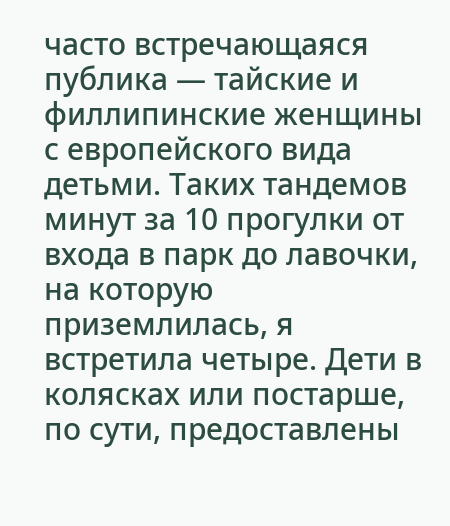часто встречающаяся публика — тайские и филлипинские женщины с европейского вида детьми. Таких тандемов минут за 10 прогулки от входа в парк до лавочки, на которую приземлилась, я встретила четыре. Дети в колясках или постарше, по сути, предоставлены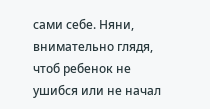сами себе. Няни, внимательно глядя, чтоб ребенок не ушибся или не начал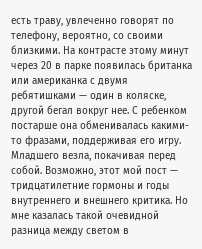есть траву, увлеченно говорят по телефону, вероятно, со своими близкими. На контрасте этому минут через 20 в парке появилась британка или американка с двумя ребятишками — один в коляске, другой бегал вокруг нее. С ребенком постарше она обменивалась какими-то фразами, поддерживая его игру. Младшего везла, покачивая перед собой. Возможно, этот мой пост — тридцатилетние гормоны и годы внутреннего и внешнего критика. Но мне казалась такой очевидной разница между светом в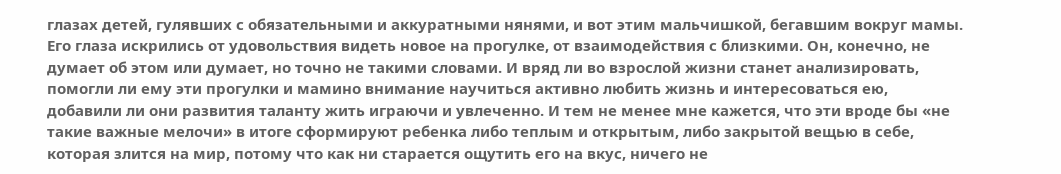глазах детей, гулявших с обязательными и аккуратными нянями, и вот этим мальчишкой, бегавшим вокруг мамы. Его глаза искрились от удовольствия видеть новое на прогулке, от взаимодействия с близкими. Он, конечно, не думает об этом или думает, но точно не такими словами. И вряд ли во взрослой жизни станет анализировать, помогли ли ему эти прогулки и мамино внимание научиться активно любить жизнь и интересоваться ею, добавили ли они развития таланту жить играючи и увлеченно. И тем не менее мне кажется, что эти вроде бы «не такие важные мелочи» в итоге сформируют ребенка либо теплым и открытым, либо закрытой вещью в себе, которая злится на мир, потому что как ни старается ощутить его на вкус, ничего не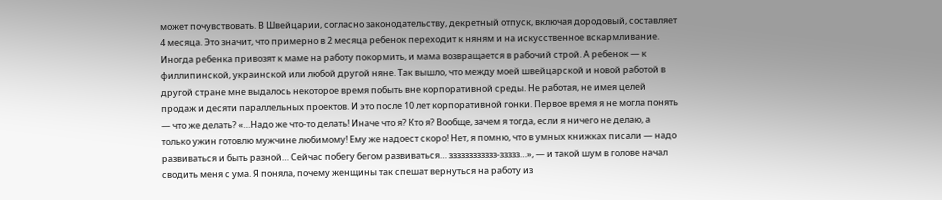может почувствовать. В Швейцарии, согласно законодательству, декретный отпуск, включая дородовый, составляет 4 месяца. Это значит, что примерно в 2 месяца ребенок переходит к няням и на искусственное вскармливание. Иногда ребенка привозят к маме на работу покормить, и мама возвращается в рабочий строй. А ребенок — к филлипинской, украинской или любой другой няне. Так вышло, что между моей швейцарской и новой работой в другой стране мне выдалось некоторое время побыть вне корпоративной среды. Не работая, не имея целей продаж и десяти параллельных проектов. И это после 10 лет корпоративной гонки. Первое время я не могла понять — что же делать? «…Надо же что-то делать! Иначе что я? Кто я? Вообще, зачем я тогда, если я ничего не делаю, а только ужин готовлю мужчине любимому! Ему же надоест скоро! Нет, я помню, что в умных книжках писали — надо развиваться и быть разной… Сейчас побегу бегом развиваться… зззззззззззз-ззззз…», — и такой шум в голове начал сводить меня с ума. Я поняла, почему женщины так спешат вернуться на работу из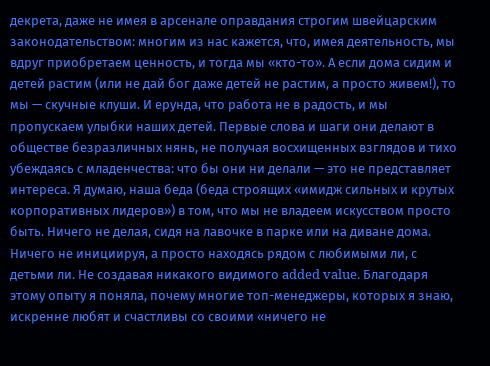декрета, даже не имея в арсенале оправдания строгим швейцарским законодательством: многим из нас кажется, что, имея деятельность, мы вдруг приобретаем ценность, и тогда мы «кто-то». А если дома сидим и детей растим (или не дай бог даже детей не растим, а просто живем!), то мы — скучные клуши. И ерунда, что работа не в радость, и мы пропускаем улыбки наших детей. Первые слова и шаги они делают в обществе безразличных нянь, не получая восхищенных взглядов и тихо убеждаясь с младенчества: что бы они ни делали — это не представляет интереса. Я думаю, наша беда (беда строящих «имидж сильных и крутых корпоративных лидеров») в том, что мы не владеем искусством просто быть. Ничего не делая, сидя на лавочке в парке или на диване дома. Ничего не инициируя, а просто находясь рядом с любимыми ли, с детьми ли. Не создавая никакого видимого added value. Благодаря этому опыту я поняла, почему многие топ-менеджеры, которых я знаю, искренне любят и счастливы со своими «ничего не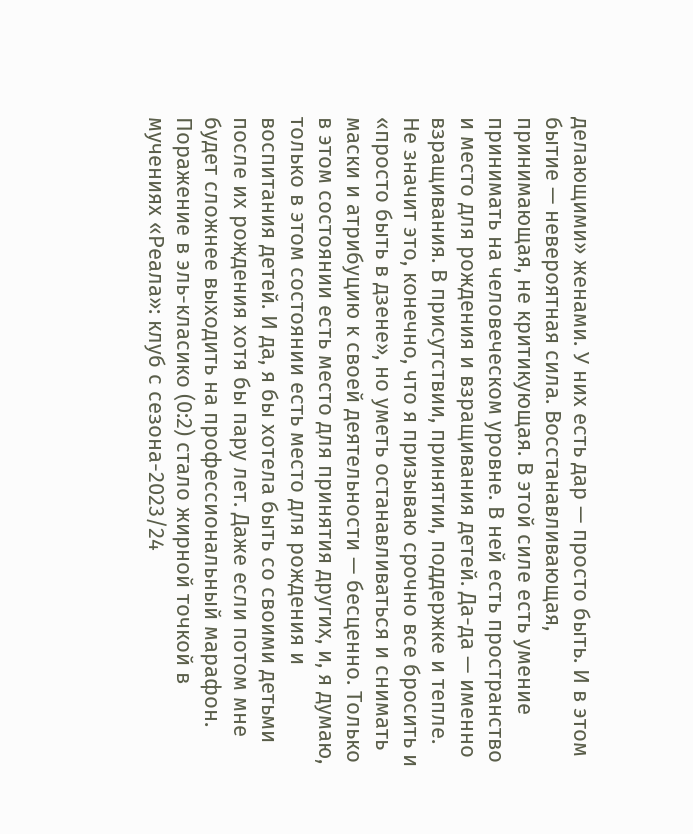делающими» женами. У них есть дар — просто быть. И в этом бытие — невероятная сила. Восстанавливающая, принимающая, не критикующая. В этой силе есть умение принимать на человеческом уровне. В ней есть пространство и место для рождения и взращивания детей. Да-да — именно взращивания. В присутствии, принятии, поддержке и тепле. Не значит это, конечно, что я призываю срочно все бросить и «просто быть в дзене», но уметь останавливаться и снимать маски и атрибуцию к своей деятельности — бесценно. Только в этом состоянии есть место для принятия других, и, я думаю, только в этом состоянии есть место для рождения и воспитания детей. И да, я бы хотела быть со своими детьми после их рождения хотя бы пару лет. Даже если потом мне будет сложнее выходить на профессиональный марафон.
Поражение в эль-класико (0:2) стало жирной точкой в мучениях «Реала»: клуб с сезона-2023/24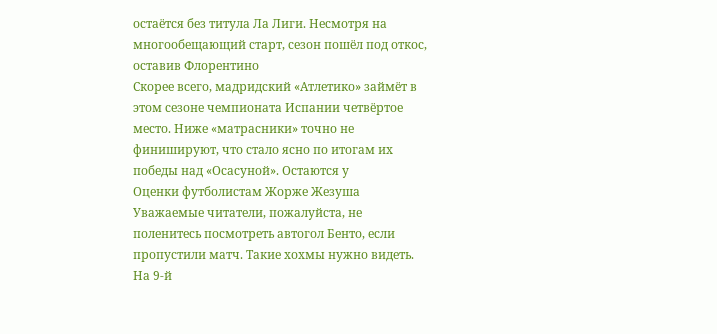остаётся без титула Ла Лиги. Несмотря на многообещающий старт, сезон пошёл под откос, оставив Флорентино
Скорее всего, мадридский «Атлетико» займёт в этом сезоне чемпионата Испании четвёртое место. Ниже «матрасники» точно не финишируют, что стало ясно по итогам их победы над «Осасуной». Остаются у
Оценки футболистам Жорже Жезуша Уважаемые читатели, пожалуйста, не поленитесь посмотреть автогол Бенто, если пропустили матч. Такие хохмы нужно видеть. На 9-й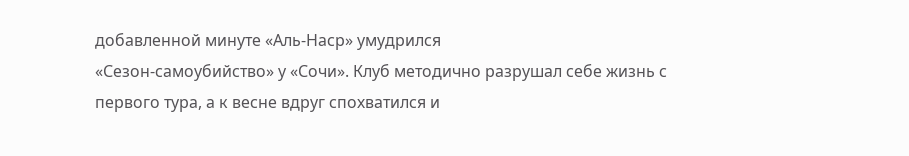добавленной минуте «Аль-Наср» умудрился
«Сезон-самоубийство» у «Сочи». Клуб методично разрушал себе жизнь с первого тура, а к весне вдруг спохватился и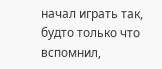начал играть так, будто только что вспомнил,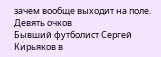зачем вообще выходит на поле. Девять очков
Бывший футболист Сергей Кирьяков в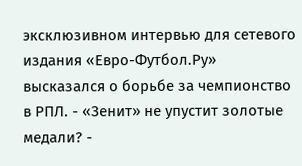эксклюзивном интервью для сетевого издания «Евро-Футбол.Ру» высказался о борьбе за чемпионство в РПЛ. - «Зенит» не упустит золотые медали? -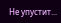Не упустит...